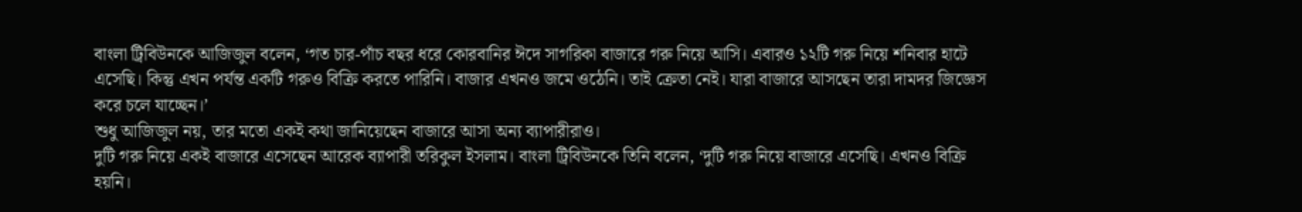বাংলা ট্রিবিউনকে আজিজুল বলেন, ‘গত চার-পাঁচ বছর ধরে কোরবানির ঈদে সাগরিকা বাজারে গরু নিয়ে আসি। এবারও ১২টি গরু নিয়ে শনিবার হাটে এসেছি। কিন্তু এখন পর্যন্ত একটি গরুও বিক্রি করতে পারিনি। বাজার এখনও জমে ওঠেনি। তাই ক্রেতা নেই। যারা বাজারে আসছেন তারা দামদর জিজ্ঞেস করে চলে যাচ্ছেন।’
শুধু আজিজুল নয়, তার মতো একই কথা জানিয়েছেন বাজারে আসা অন্য ব্যাপারীরাও।
দুটি গরু নিয়ে একই বাজারে এসেছেন আরেক ব্যাপারী তরিকুল ইসলাম। বাংলা ট্রিবিউনকে তিনি বলেন, ‘দুটি গরু নিয়ে বাজারে এসেছি। এখনও বিক্রি হয়নি।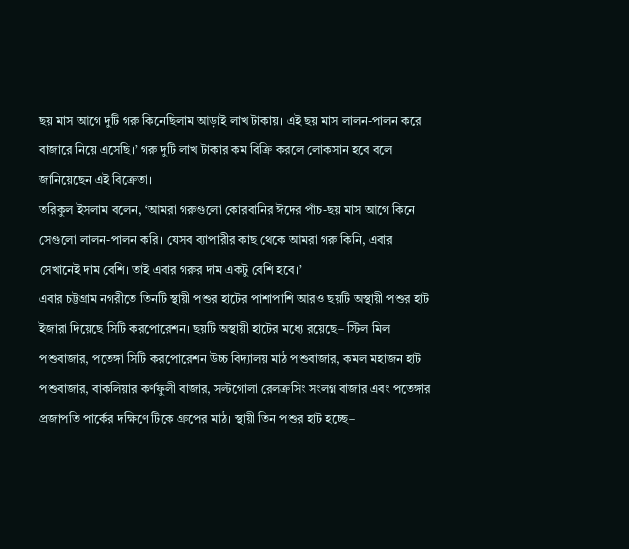ছয় মাস আগে দুটি গরু কিনেছিলাম আড়াই লাখ টাকায়। এই ছয় মাস লালন-পালন করে বাজারে নিয়ে এসেছি।’ গরু দুটি লাখ টাকার কম বিক্রি করলে লোকসান হবে বলে জানিয়েছেন এই বিক্রেতা।
তরিকুল ইসলাম বলেন, ‘আমরা গরুগুলো কোরবানির ঈদের পাঁচ-ছয় মাস আগে কিনে সেগুলো লালন-পালন করি। যেসব ব্যাপারীর কাছ থেকে আমরা গরু কিনি, এবার সেখানেই দাম বেশি। তাই এবার গরুর দাম একটু বেশি হবে।’
এবার চট্টগ্রাম নগরীতে তিনটি স্থায়ী পশুর হাটের পাশাপাশি আরও ছয়টি অস্থায়ী পশুর হাট ইজারা দিয়েছে সিটি করপোরেশন। ছয়টি অস্থায়ী হাটের মধ্যে রয়েছে– স্টিল মিল পশুবাজার, পতেঙ্গা সিটি করপোরেশন উচ্চ বিদ্যালয় মাঠ পশুবাজার, কমল মহাজন হাট পশুবাজার, বাকলিয়ার কর্ণফুলী বাজার, সল্টগোলা রেলক্রসিং সংলগ্ন বাজার এবং পতেঙ্গার প্রজাপতি পার্কের দক্ষিণে টিকে গ্রুপের মাঠ। স্থায়ী তিন পশুর হাট হচ্ছে–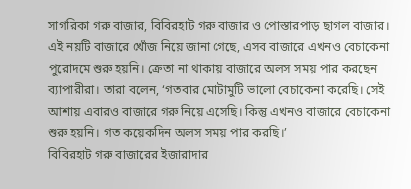সাগরিকা গরু বাজার, বিবিরহাট গরু বাজার ও পোস্তারপাড় ছাগল বাজার।
এই নয়টি বাজারে খোঁজ নিয়ে জানা গেছে, এসব বাজারে এখনও বেচাকেনা পুরোদমে শুরু হয়নি। ক্রেতা না থাকায় বাজারে অলস সময় পার করছেন ব্যাপারীরা। তারা বলেন, ‘গতবার মোটামুটি ভালো বেচাকেনা করেছি। সেই আশায় এবারও বাজারে গরু নিয়ে এসেছি। কিন্তু এখনও বাজারে বেচাকেনা শুরু হয়নি। গত কয়েকদিন অলস সময় পার করছি।’
বিবিরহাট গরু বাজারের ইজারাদার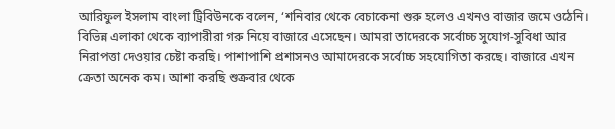আরিফুল ইসলাম বাংলা ট্রিবিউনকে বলেন, ‘শনিবার থেকে বেচাকেনা শুরু হলেও এখনও বাজার জমে ওঠেনি। বিভিন্ন এলাকা থেকে ব্যাপারীরা গরু নিয়ে বাজারে এসেছেন। আমরা তাদেরকে সর্বোচ্চ সুযোগ-সুবিধা আর নিরাপত্তা দেওয়ার চেষ্টা করছি। পাশাপাশি প্রশাসনও আমাদেরকে সর্বোচ্চ সহযোগিতা করছে। বাজারে এখন ক্রেতা অনেক কম। আশা করছি শুক্রবার থেকে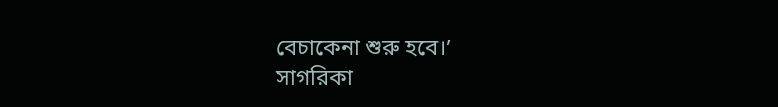বেচাকেনা শুরু হবে।’
সাগরিকা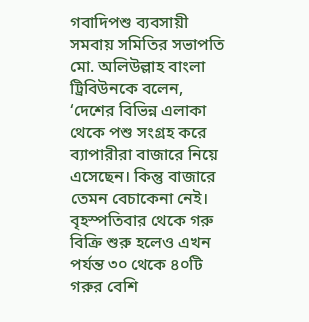গবাদিপশু ব্যবসায়ী সমবায় সমিতির সভাপতি মো. অলিউল্লাহ বাংলা ট্রিবিউনকে বলেন, ‘দেশের বিভিন্ন এলাকা থেকে পশু সংগ্রহ করে ব্যাপারীরা বাজারে নিয়ে এসেছেন। কিন্তু বাজারে তেমন বেচাকেনা নেই। বৃহস্পতিবার থেকে গরু বিক্রি শুরু হলেও এখন পর্যন্ত ৩০ থেকে ৪০টি গরুর বেশি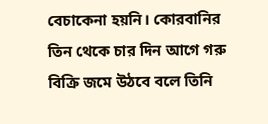বেচাকেনা হয়নি। কোরবানির তিন থেকে চার দিন আগে গরু বিক্রি জমে উঠবে বলে তিনি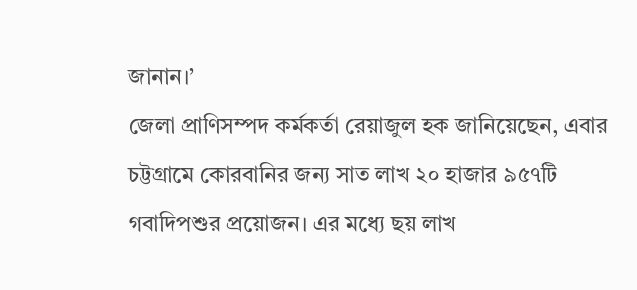জানান।’
জেলা প্রাণিসম্পদ কর্মকর্তা রেয়াজুল হক জানিয়েছেন, এবার চট্টগ্রামে কোরবানির জন্য সাত লাখ ২০ হাজার ৯৫৭টি গবাদিপশুর প্রয়োজন। এর মধ্যে ছয় লাখ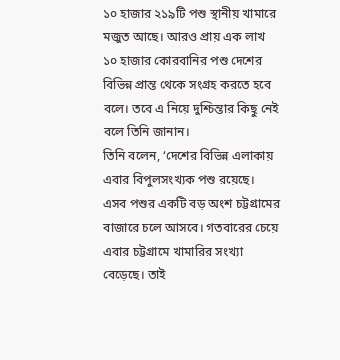১০ হাজার ২১৯টি পশু স্থানীয় খামারে মজুত আছে। আরও প্রায় এক লাখ ১০ হাজার কোরবানির পশু দেশের বিভিন্ন প্রান্ত থেকে সংগ্রহ করতে হবে বলে। তবে এ নিয়ে দুশ্চিন্তার কিছু নেই বলে তিনি জানান।
তিনি বলেন, ‘দেশের বিভিন্ন এলাকায় এবার বিপুলসংখ্যক পশু রয়েছে। এসব পশুর একটি বড় অংশ চট্টগ্রামের বাজারে চলে আসবে। গতবারের চেয়ে এবার চট্টগ্রামে খামারির সংখ্যা বেড়েছে। তাই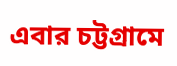এবার চট্টগ্রামে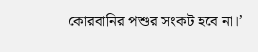কোরবানির পশুর সংকট হবে না।’